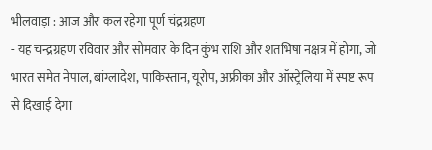भीलवाड़ा : आज और कल रहेगा पूर्ण चंद्रग्रहण
- यह चन्द्रग्रहण रविवार और सोमवार के दिन कुंभ राशि और शतभिषा नक्षत्र में होगा, जो भारत समेत नेपाल, बांग्लादेश, पाकिस्तान, यूरोप, अफ्रीका और ऑस्ट्रेलिया में स्पष्ट रूप से दिखाई देगा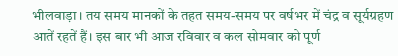भीलवाड़ा। तय समय मानकों के तहत समय-समय पर वर्षभर में चंद्र व सूर्यग्रहण आतें रहतें हैं। इस बार भी आज रविवार व कल सोमवार को पूर्ण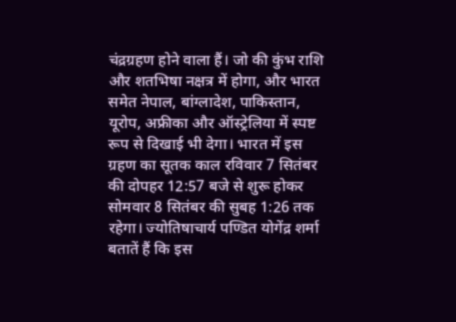चंद्रग्रहण होने वाला हैं। जो की कुंभ राशि और शतभिषा नक्षत्र में होगा, और भारत समेत नेपाल, बांग्लादेश, पाकिस्तान, यूरोप, अफ्रीका और ऑस्ट्रेलिया में स्पष्ट रूप से दिखाई भी देगा। भारत में इस ग्रहण का सूतक काल रविवार 7 सितंबर की दोपहर 12:57 बजे से शुरू होकर सोमवार 8 सितंबर की सुबह 1:26 तक रहेगा। ज्योतिषाचार्य पण्डित योगेंद्र शर्मा बतातें हैं कि इस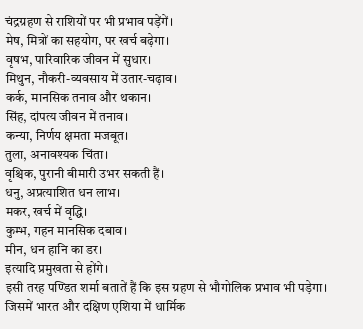चंद्रग्रहण से राशियों पर भी प्रभाव पड़ेंगें।
मेष, मित्रों का सहयोग, पर खर्च बढ़ेगा।
वृषभ, पारिवारिक जीवन में सुधार।
मिथुन, नौकरी-व्यवसाय में उतार-चढ़ाव।
कर्क, मानसिक तनाव और थकान।
सिंह, दांपत्य जीवन में तनाव।
कन्या, निर्णय क्षमता मजबूत।
तुला, अनावश्यक चिंता।
वृश्चिक, पुरानी बीमारी उभर सकती हैं।
धनु, अप्रत्याशित धन लाभ।
मकर, खर्च में वृद्धि।
कुम्भ, गहन मानसिक दबाव।
मीन, धन हानि का डर।
इत्यादि प्रमुखता से होंगे।
इसी तरह पण्डित शर्मा बतातें हैं कि इस ग्रहण से भौगोलिक प्रभाव भी पड़ेगा। जिसमें भारत और दक्षिण एशिया में धार्मिक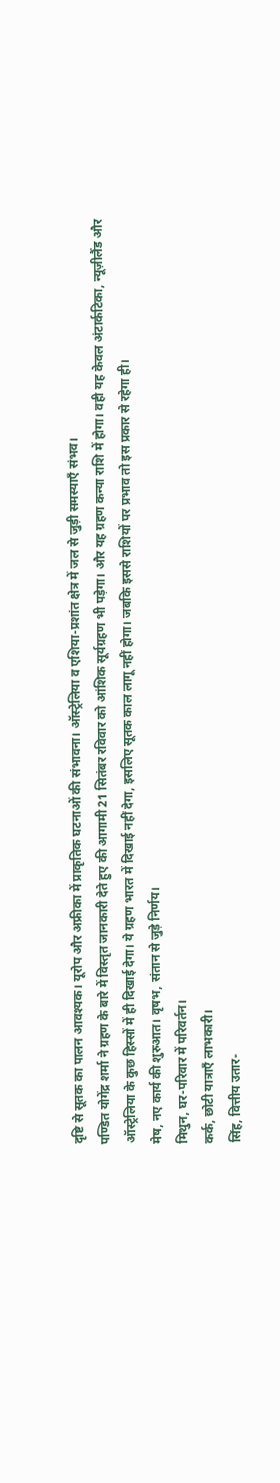दृष्टि से सूतक का पालन आवश्यक। यूरोप और अफ्रीका में प्राकृतिक घटनाओं की संभावना। ऑस्ट्रेलिया व एशिया-प्रशांत क्षेत्र में जल से जुड़ी समस्याएँ संभव।
पण्डित योगेंद्र शर्मा ने ग्रहण के बारे में विस्तृत जानकारी देते हुए की आगामी 21 सितंबर रविवार को आंशिक सूर्यग्रहण भी पड़ेगा। और यह ग्रहण कन्या राशि में होगा। वही यह केवल अंटार्कटिका, न्यूज़ीलैंड और ऑस्ट्रेलिया के कुछ हिस्सों में ही दिखाई देगा। ये ग्रहण भारत में दिखाई नहीं देगा, इसलिए सूतक काल लागू नहीं होगा। जबकि इससे राशियों पर प्रभाव तो इस प्रकार से रहेगा ही।
मेष, नए कार्य की शुरुआत। वृषभ, संतान से जुड़े निर्णय।
मिथुन, घर-परिवार में परिवर्तन।
कर्क, छोटी यात्राएँ लाभकारी।
सिंह, वित्तीय उतार-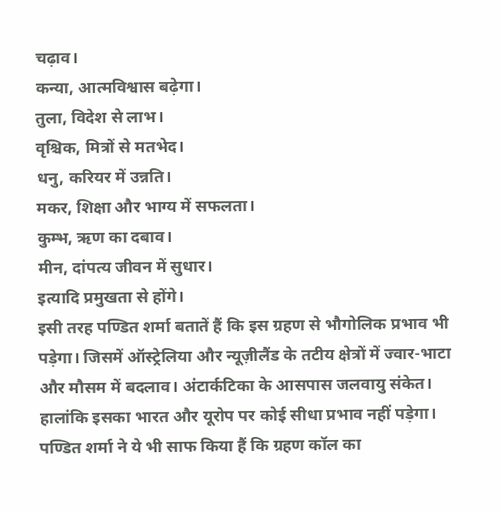चढ़ाव।
कन्या, आत्मविश्वास बढ़ेगा।
तुला, विदेश से लाभ।
वृश्चिक, मित्रों से मतभेद।
धनु, करियर में उन्नति।
मकर, शिक्षा और भाग्य में सफलता।
कुम्भ, ऋण का दबाव।
मीन, दांपत्य जीवन में सुधार।
इत्यादि प्रमुखता से होंगे।
इसी तरह पण्डित शर्मा बतातें हैं कि इस ग्रहण से भौगोलिक प्रभाव भी पड़ेगा। जिसमें ऑस्ट्रेलिया और न्यूज़ीलैंड के तटीय क्षेत्रों में ज्वार-भाटा और मौसम में बदलाव। अंटार्कटिका के आसपास जलवायु संकेत। हालांकि इसका भारत और यूरोप पर कोई सीधा प्रभाव नहीं पड़ेगा। पण्डित शर्मा ने ये भी साफ किया हैं कि ग्रहण कॉल का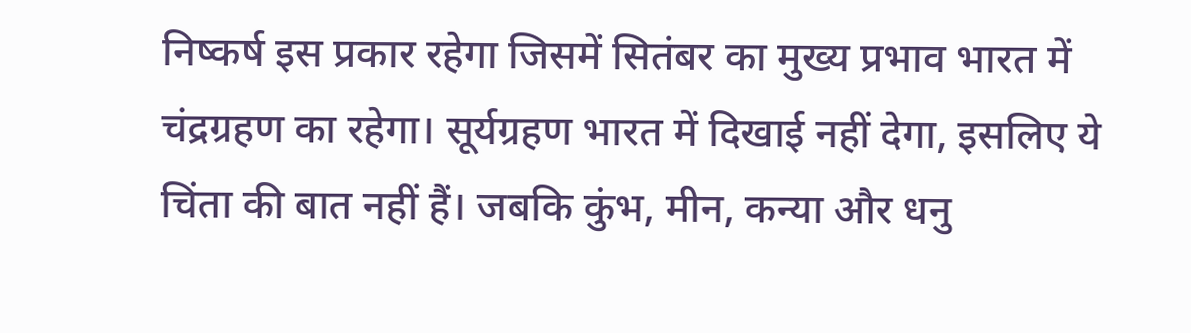निष्कर्ष इस प्रकार रहेगा जिसमें सितंबर का मुख्य प्रभाव भारत में चंद्रग्रहण का रहेगा। सूर्यग्रहण भारत में दिखाई नहीं देगा, इसलिए ये चिंता की बात नहीं हैं। जबकि कुंभ, मीन, कन्या और धनु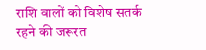राशि वालों को विशेष सतर्क रहने की जरूरत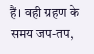हैं। वही ग्रहण के समय जप-तप,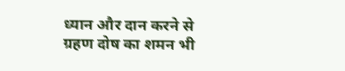ध्यान और दान करने से ग्रहण दोष का शमन भी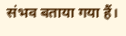संभव बताया गया हैं।